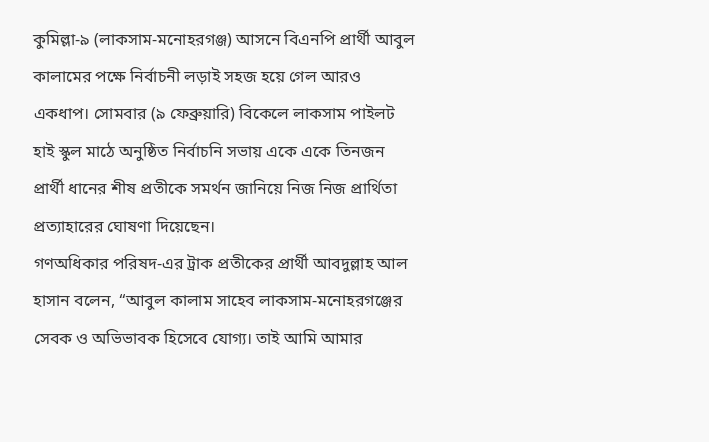কুমিল্লা-৯ (লাকসাম-মনোহরগঞ্জ) আসনে বিএনপি প্রার্থী আবুল কালামের পক্ষে নির্বাচনী লড়াই সহজ হয়ে গেল আরও একধাপ। সোমবার (৯ ফেব্রুয়ারি) বিকেলে লাকসাম পাইলট হাই স্কুল মাঠে অনুষ্ঠিত নির্বাচনি সভায় একে একে তিনজন প্রার্থী ধানের শীষ প্রতীকে সমর্থন জানিয়ে নিজ নিজ প্রার্থিতা প্রত্যাহারের ঘোষণা দিয়েছেন।
গণঅধিকার পরিষদ-এর ট্রাক প্রতীকের প্রার্থী আবদুল্লাহ আল হাসান বলেন, “আবুল কালাম সাহেব লাকসাম-মনোহরগঞ্জের সেবক ও অভিভাবক হিসেবে যোগ্য। তাই আমি আমার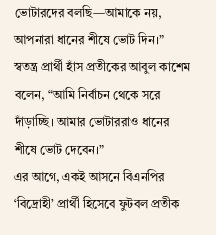ভোটারদের বলছি—আমাকে নয়, আপনারা ধানের শীষে ভোট দিন।”
স্বতন্ত্র প্রার্থী হাঁস প্রতীকের আবুল কাশেম বলেন, “আমি নির্বাচন থেকে সরে দাঁড়াচ্ছি। আমার ভোটাররাও ধানের শীষে ভোট দেবেন।”
এর আগে, একই আসনে বিএনপির ‘বিদ্রোহী’ প্রার্থী হিসেবে ফুটবল প্রতীক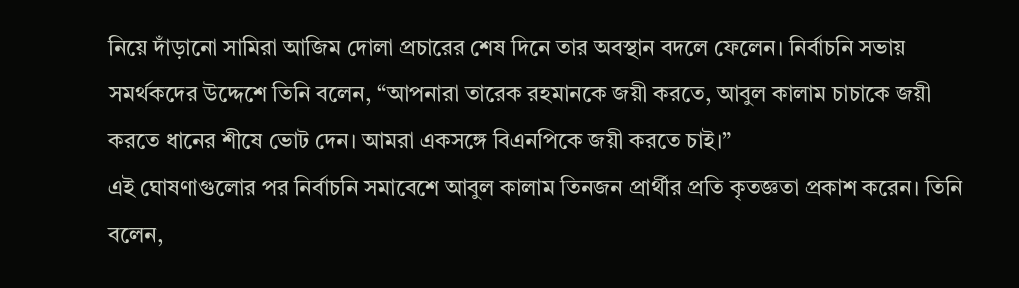নিয়ে দাঁড়ানো সামিরা আজিম দোলা প্রচারের শেষ দিনে তার অবস্থান বদলে ফেলেন। নির্বাচনি সভায় সমর্থকদের উদ্দেশে তিনি বলেন, “আপনারা তারেক রহমানকে জয়ী করতে, আবুল কালাম চাচাকে জয়ী করতে ধানের শীষে ভোট দেন। আমরা একসঙ্গে বিএনপিকে জয়ী করতে চাই।”
এই ঘোষণাগুলোর পর নির্বাচনি সমাবেশে আবুল কালাম তিনজন প্রার্থীর প্রতি কৃতজ্ঞতা প্রকাশ করেন। তিনি বলেন,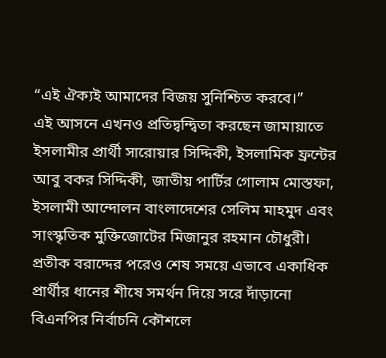“এই ঐক্যই আমাদের বিজয় সুনিশ্চিত করবে।”
এই আসনে এখনও প্রতিদ্বন্দ্বিতা করছেন জামায়াতে ইসলামীর প্রার্থী সারোয়ার সিদ্দিকী, ইসলামিক ফ্রন্টের আবু বকর সিদ্দিকী, জাতীয় পার্টির গোলাম মোস্তফা, ইসলামী আন্দোলন বাংলাদেশের সেলিম মাহমুদ এবং সাংস্কৃতিক মুক্তিজোটের মিজানুর রহমান চৌধুরী।
প্রতীক বরাদ্দের পরেও শেষ সময়ে এভাবে একাধিক প্রার্থীর ধানের শীষে সমর্থন দিয়ে সরে দাঁড়ানো বিএনপির নির্বাচনি কৌশলে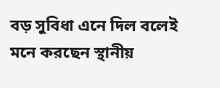বড় সুবিধা এনে দিল বলেই মনে করছেন স্থানীয়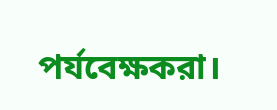পর্যবেক্ষকরা।